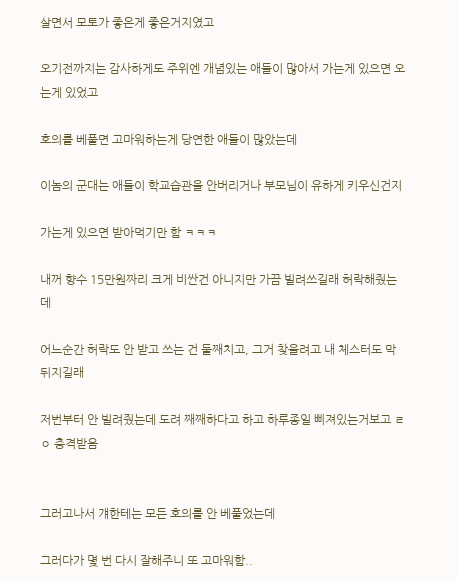살면서 모토가 좋은게 좋은거지였고

오기전까지는 감사하게도 주위엔 개념있는 애들이 많아서 가는게 있으면 오는게 있었고

호의를 베풀면 고마워하는게 당연한 애들이 많았는데

이놈의 군대는 애들이 학교습관을 안버리거나 부모님이 유하게 키우신건지

가는게 있으면 받아먹기만 함 ㅋㅋㅋ

내꺼 향수 15만원짜리 크게 비싼건 아니지만 가끔 빌려쓰길래 허락해줬는데

어느순간 허락도 안 받고 쓰는 건 둘째치고, 그거 찾을려고 내 체스터도 막 뒤지길래

저번부터 안 빌려줬는데 도려 째째하다고 하고 하루종일 삐져있는거보고 ㄹㅇ 충격받음


그러고나서 걔한테는 모든 호의를 안 베풀었는데

그러다가 몇 번 다시 잘해주니 또 고마워함..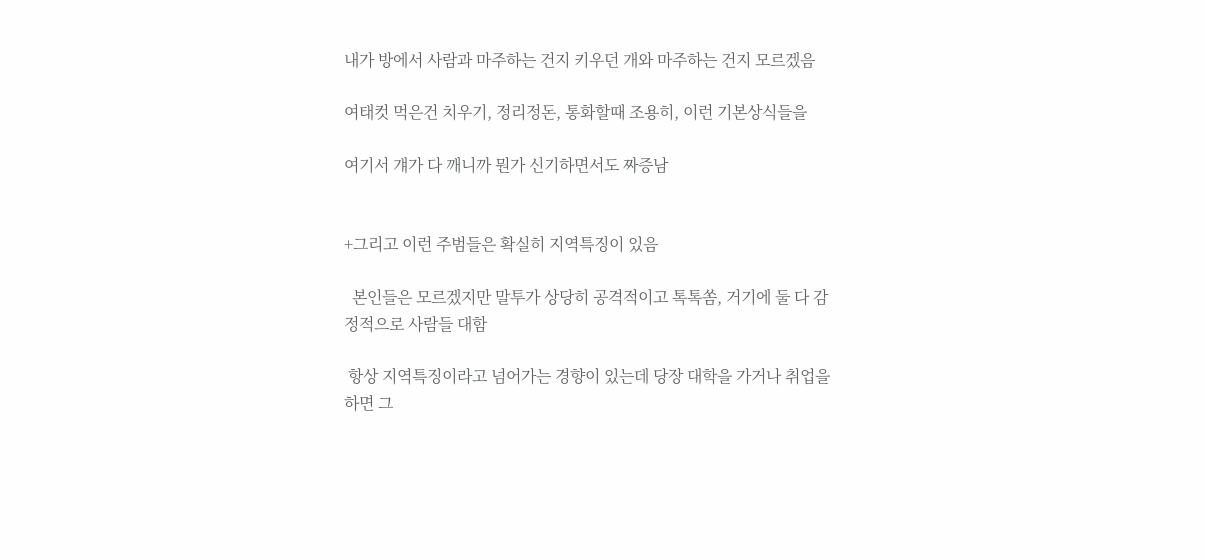내가 방에서 사람과 마주하는 건지 키우던 개와 마주하는 건지 모르겠음

여태컷 먹은건 치우기, 정리정돈, 통화할때 조용히, 이런 기본상식들을

여기서 걔가 다 깨니까 뭔가 신기하면서도 짜증남


+그리고 이런 주범들은 확실히 지역특징이 있음

  본인들은 모르겠지만 말투가 상당히 공격적이고 톡톡쏨, 거기에 둘 다 감정적으로 사람들 대함

 항상 지역특징이라고 넘어가는 경향이 있는데 당장 대학을 가거나 취업을 하면 그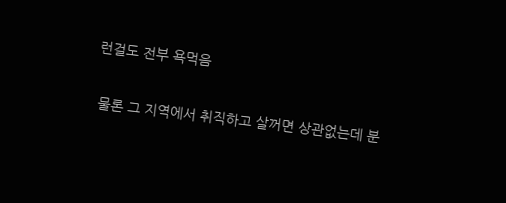런걸도 전부 욕먹음

 물론 그 지역에서 취직하고 살꺼면 상관없는데 분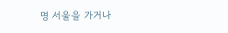명 서울을 가거나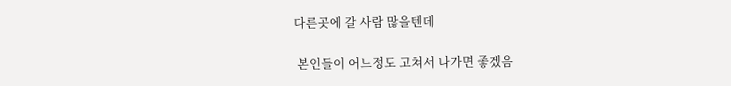다른곳에 갈 사람 많을텐데

 본인들이 어느정도 고쳐서 나가면 좋겠음